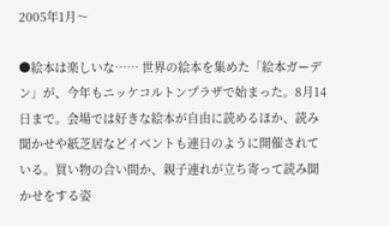2005年1月〜

●絵本は楽しいな…… 世界の絵本を集めた「絵本ガーデン」が、今年もニッケコルトンプラザで始まった。8月14日まで。会場では好きな絵本が自由に読めるほか、読み聞かせや紙芝居などイベントも連日のように開催されている。買い物の合い間か、親子連れが立ち寄って読み聞かせをする姿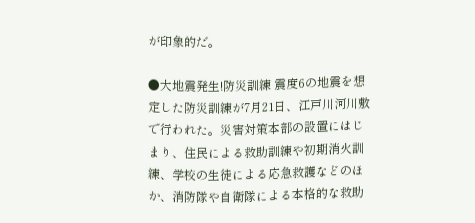が印象的だ。

●大地震発生!防災訓練 震度6の地震を想定した防災訓練が7月21日、江戸川河川敷で行われた。災害対策本部の設置にはじまり、住民による救助訓練や初期消火訓練、学校の生徒による応急救護などのほか、消防隊や自衛隊による本格的な救助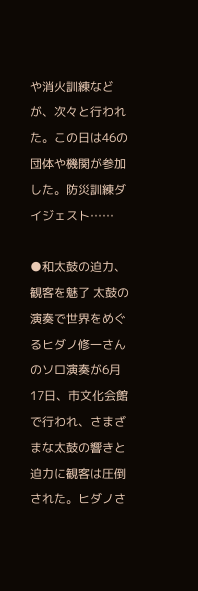や消火訓練などが、次々と行われた。この日は46の団体や機関が参加した。防災訓練ダイジェスト……

●和太鼓の迫力、観客を魅了 太鼓の演奏で世界をめぐるヒダノ修一さんのソロ演奏が6月17日、市文化会館で行われ、さまざまな太鼓の響きと迫力に観客は圧倒された。ヒダノさ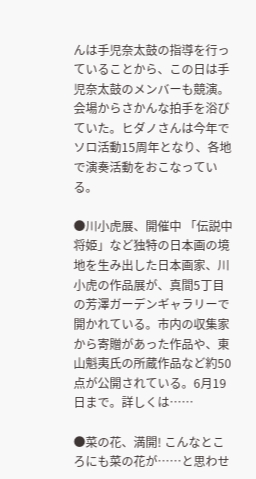んは手児奈太鼓の指導を行っていることから、この日は手児奈太鼓のメンバーも競演。会場からさかんな拍手を浴びていた。ヒダノさんは今年でソロ活動15周年となり、各地で演奏活動をおこなっている。

●川小虎展、開催中 「伝説中将姫」など独特の日本画の境地を生み出した日本画家、川小虎の作品展が、真間5丁目の芳澤ガーデンギャラリーで開かれている。市内の収集家から寄贈があった作品や、東山魁夷氏の所蔵作品など約50点が公開されている。6月19日まで。詳しくは……

●菜の花、満開! こんなところにも菜の花が……と思わせ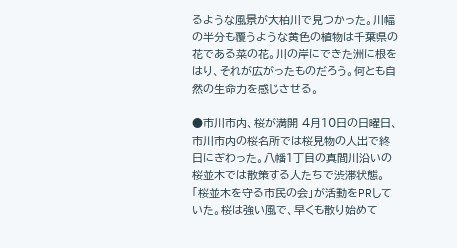るような風景が大柏川で見つかった。川幅の半分も覆うような黄色の植物は千葉県の花である菜の花。川の岸にできた洲に根をはり、それが広がったものだろう。何とも自然の生命力を感じさせる。

●市川市内、桜が満開 4月10日の日曜日、市川市内の桜名所では桜見物の人出で終日にぎわった。八幡1丁目の真間川沿いの桜並木では散策する人たちで渋滞状態。「桜並木を守る市民の会」が活動をPRしていた。桜は強い風で、早くも散り始めて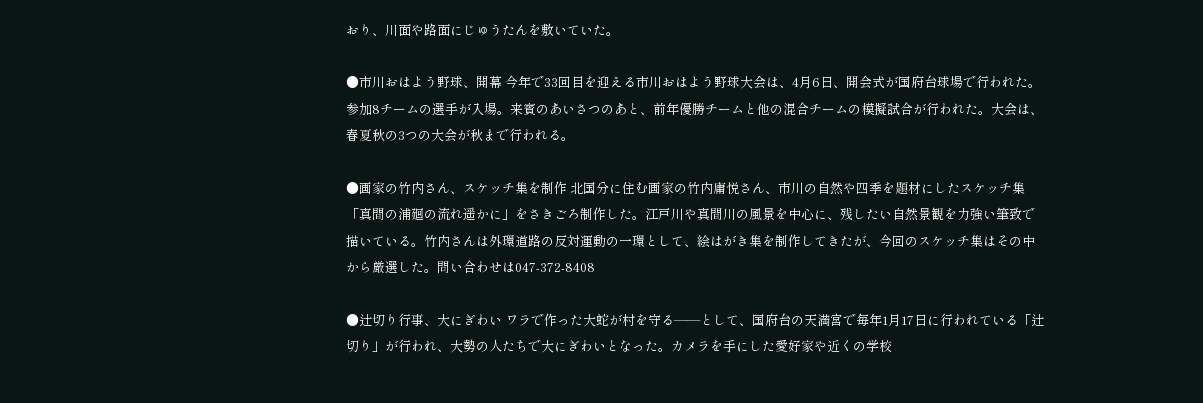おり、川面や路面にじゅうたんを敷いていた。

●市川おはよう野球、開幕 今年で33回目を迎える市川おはよう野球大会は、4月6日、開会式が国府台球場で行われた。参加8チームの選手が入場。来賓のあいさつのあと、前年優勝チームと他の混合チームの模擬試合が行われた。大会は、春夏秋の3つの大会が秋まで行われる。

●画家の竹内さん、スケッチ集を制作 北国分に住む画家の竹内庸悦さん、市川の自然や四季を題材にしたスケッチ集「真間の浦廻の流れ遥かに」をさきごろ制作した。江戸川や真間川の風景を中心に、残したい自然景観を力強い筆致で描いている。竹内さんは外環道路の反対運動の一環として、絵はがき集を制作してきたが、今回のスケッチ集はその中から厳選した。問い合わせは047-372-8408

●辻切り行事、大にぎわい ワラで作った大蛇が村を守る――として、国府台の天満宮で毎年1月17日に行われている「辻切り」が行われ、大勢の人たちで大にぎわいとなった。カメラを手にした愛好家や近くの学校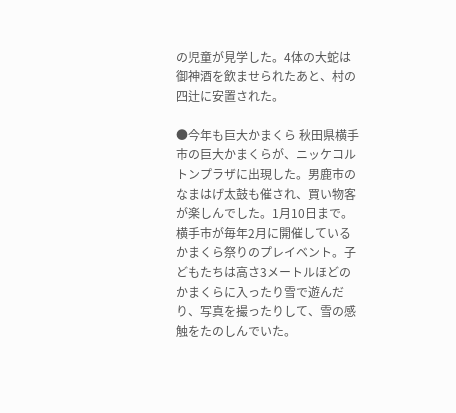の児童が見学した。4体の大蛇は御神酒を飲ませられたあと、村の四辻に安置された。

●今年も巨大かまくら 秋田県横手市の巨大かまくらが、ニッケコルトンプラザに出現した。男鹿市のなまはげ太鼓も催され、買い物客が楽しんでした。1月10日まで。横手市が毎年2月に開催しているかまくら祭りのプレイベント。子どもたちは高さ3メートルほどのかまくらに入ったり雪で遊んだり、写真を撮ったりして、雪の感触をたのしんでいた。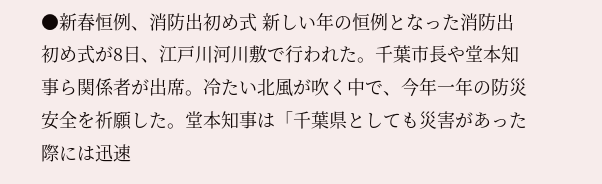●新春恒例、消防出初め式 新しい年の恒例となった消防出初め式が8日、江戸川河川敷で行われた。千葉市長や堂本知事ら関係者が出席。冷たい北風が吹く中で、今年一年の防災安全を祈願した。堂本知事は「千葉県としても災害があった際には迅速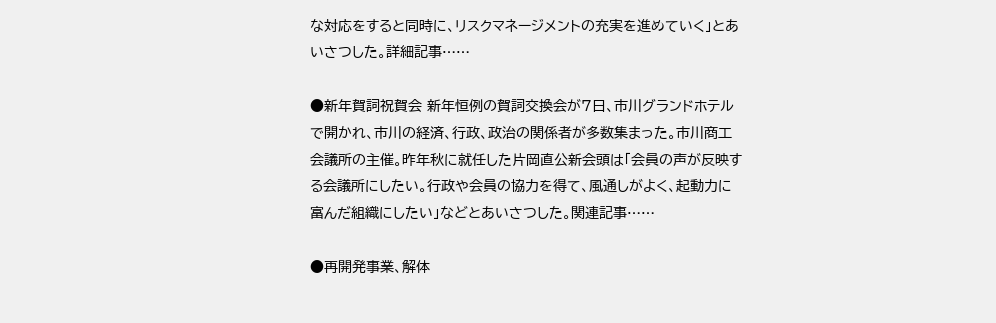な対応をすると同時に、リスクマネージメントの充実を進めていく」とあいさつした。詳細記事……

●新年賀詞祝賀会 新年恒例の賀詞交換会が7日、市川グランドホテルで開かれ、市川の経済、行政、政治の関係者が多数集まった。市川商工会議所の主催。昨年秋に就任した片岡直公新会頭は「会員の声が反映する会議所にしたい。行政や会員の協力を得て、風通しがよく、起動力に富んだ組織にしたい」などとあいさつした。関連記事……

●再開発事業、解体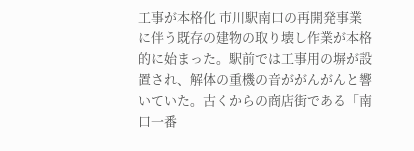工事が本格化 市川駅南口の再開発事業に伴う既存の建物の取り壊し作業が本格的に始まった。駅前では工事用の塀が設置され、解体の重機の音ががんがんと響いていた。古くからの商店街である「南口一番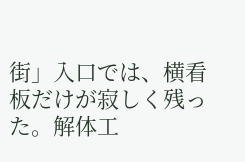街」入口では、横看板だけが寂しく残った。解体工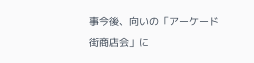事今後、向いの「アーケード街商店会」に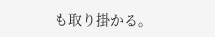も取り掛かる。